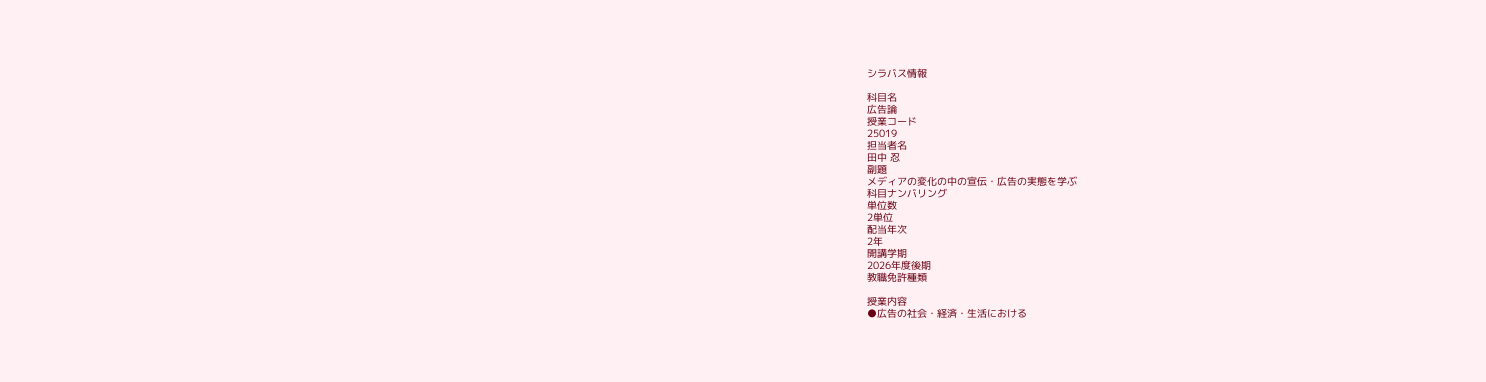シラバス情報

科目名
広告論
授業コード
25019
担当者名
田中 忍
副題
メディアの変化の中の宣伝・広告の実態を学ぶ
科目ナンバリング
単位数
2単位
配当年次
2年
開講学期
2026年度後期
教職免許種類

授業内容
●広告の社会・経済・生活における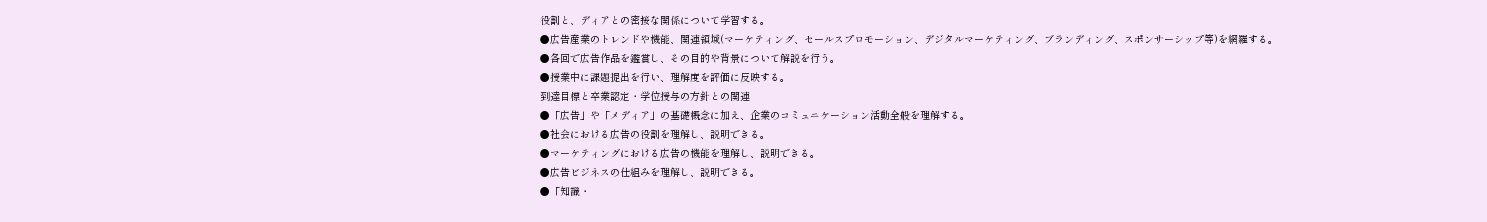役割と、ディアとの密接な関係について学習する。
●広告産業のトレンドや機能、関連領域(マーケティング、セールスプロモーション、デジタルマーケティング、ブランディング、スポンサーシップ等)を網羅する。
●各回で広告作品を鑑賞し、その目的や背景について解説を行う。
●授業中に課題提出を行い、理解度を評価に反映する。
到達目標と卒業認定・学位授与の方針との関連
●「広告」や「メディア」の基礎概念に加え、企業のコミュニケーション活動全般を理解する。
●社会における広告の役割を理解し、説明できる。
●マーケティングにおける広告の機能を理解し、説明できる。
●広告ビジネスの仕組みを理解し、説明できる。
●「知識・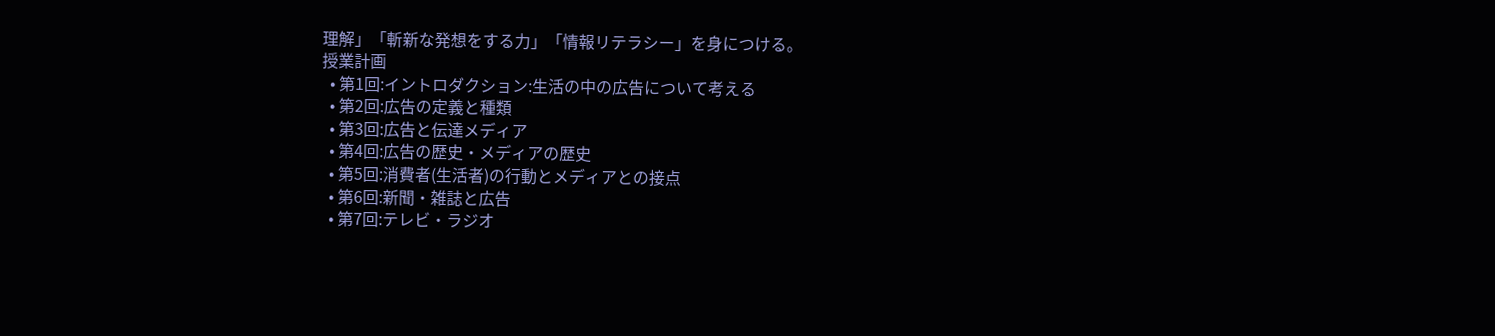理解」「斬新な発想をする力」「情報リテラシー」を身につける。
授業計画
  • 第1回:イントロダクション:生活の中の広告について考える
  • 第2回:広告の定義と種類
  • 第3回:広告と伝達メディア
  • 第4回:広告の歴史・メディアの歴史
  • 第5回:消費者(生活者)の行動とメディアとの接点
  • 第6回:新聞・雑誌と広告
  • 第7回:テレビ・ラジオ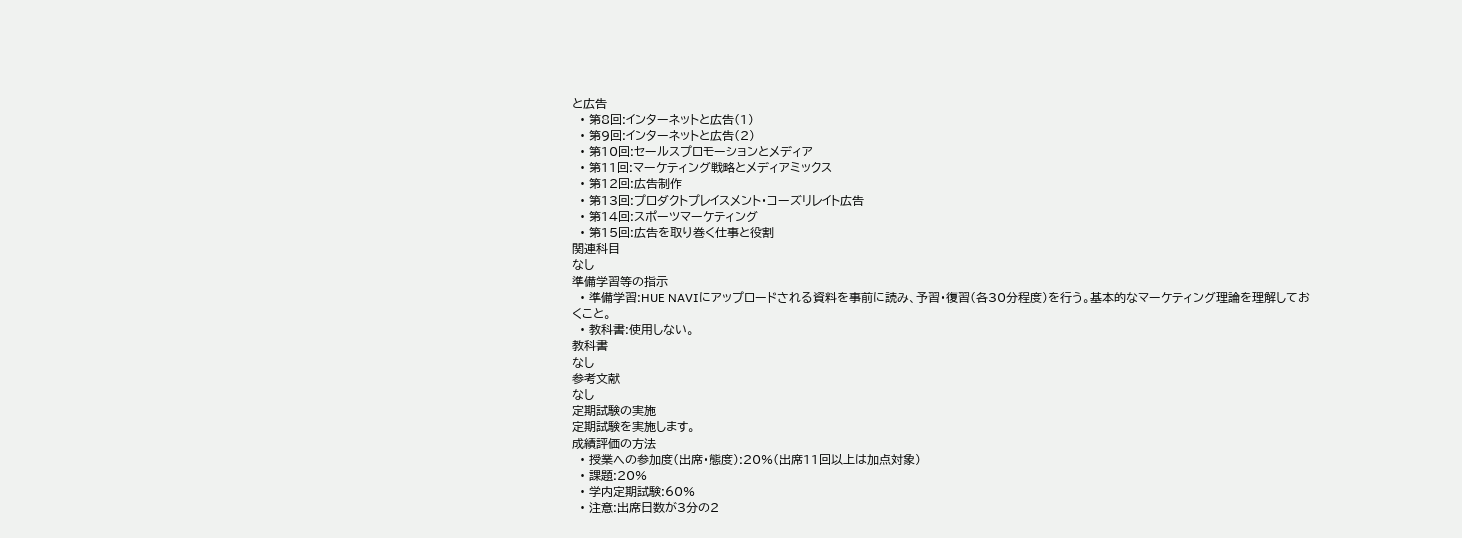と広告
  • 第8回:インターネットと広告(1)
  • 第9回:インターネットと広告(2)
  • 第10回:セールスプロモーションとメディア
  • 第11回:マーケティング戦略とメディアミックス
  • 第12回:広告制作
  • 第13回:プロダクトプレイスメント・コーズリレイト広告
  • 第14回:スポーツマーケティング
  • 第15回:広告を取り巻く仕事と役割
関連科目
なし
準備学習等の指示
  • 準備学習:HUE NAVIにアップロードされる資料を事前に読み、予習・復習(各30分程度)を行う。基本的なマーケティング理論を理解しておくこと。
  • 教科書:使用しない。
教科書
なし
参考文献
なし
定期試験の実施
定期試験を実施します。
成績評価の方法
  • 授業への参加度(出席・態度):20%(出席11回以上は加点対象)
  • 課題:20%
  • 学内定期試験:60%
  • 注意:出席日数が3分の2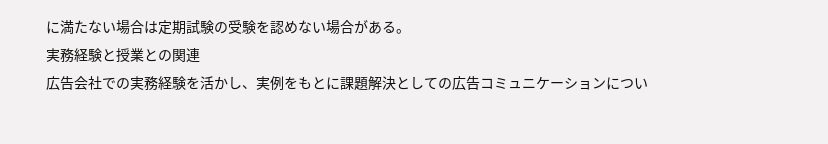に満たない場合は定期試験の受験を認めない場合がある。
実務経験と授業との関連
広告会社での実務経験を活かし、実例をもとに課題解決としての広告コミュニケーションについ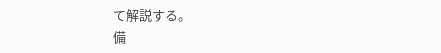て解説する。
備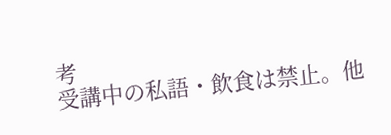考
受講中の私語・飲食は禁止。他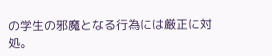の学生の邪魔となる行為には厳正に対処。